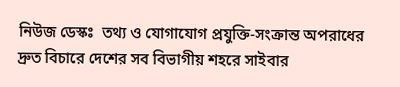নিউজ ডেস্কঃ  তথ্য ও যোগাযোগ প্রযুক্তি-সংক্রান্ত অপরাধের দ্রুত বিচারে দেশের সব বিভাগীয় শহরে সাইবার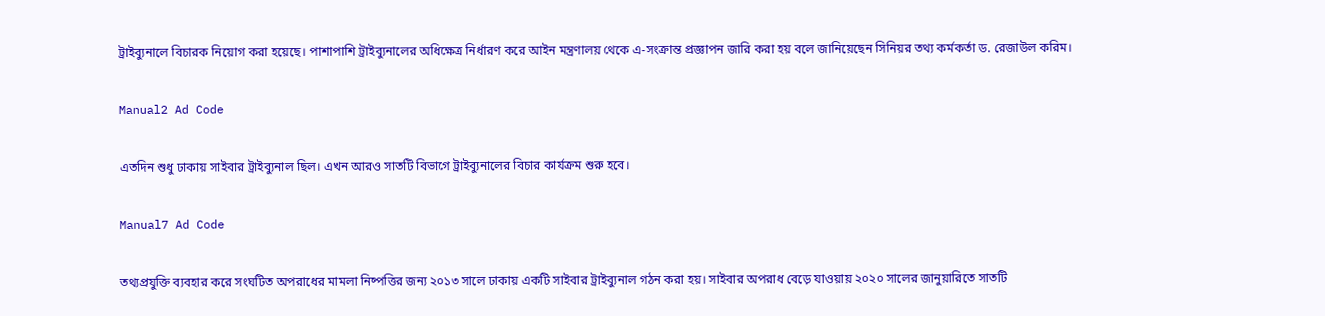ট্রাইব্যুনালে বিচারক নিয়োগ করা হয়েছে। পাশাপাশি ট্রাইব্যুনালের অধিক্ষেত্র নির্ধারণ করে আইন মন্ত্রণালয় থেকে এ-সংক্রান্ত প্রজ্ঞাপন জারি করা হয় বলে জানিয়েছেন সিনিয়র তথ্য কর্মকর্তা ড. রেজাউল করিম।

Manual2 Ad Code

এতদিন শুধু ঢাকায় সাইবার ট্রাইব্যুনাল ছিল। এখন আরও সাতটি বিভাগে ট্রাইব্যুনালের বিচার কার্যক্রম শুরু হবে।

Manual7 Ad Code

তথ্যপ্রযুক্তি ব্যবহার করে সংঘটিত অপরাধের মামলা নিষ্পত্তির জন্য ২০১৩ সালে ঢাকায় একটি সাইবার ট্রাইব্যুনাল গঠন করা হয়। সাইবার অপরাধ বেড়ে যাওয়ায় ২০২০ সালের জানুয়ারিতে সাতটি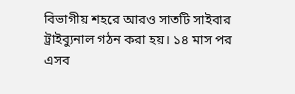বিভাগীয় শহরে আরও সাতটি সাইবার ট্রাইব্যুনাল গঠন করা হয়। ১৪ মাস পর এসব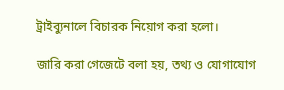ট্রাইব্যুনালে বিচারক নিয়োগ করা হলো।

জারি করা গেজেটে বলা হয়, তথ্য ও যোগাযোগ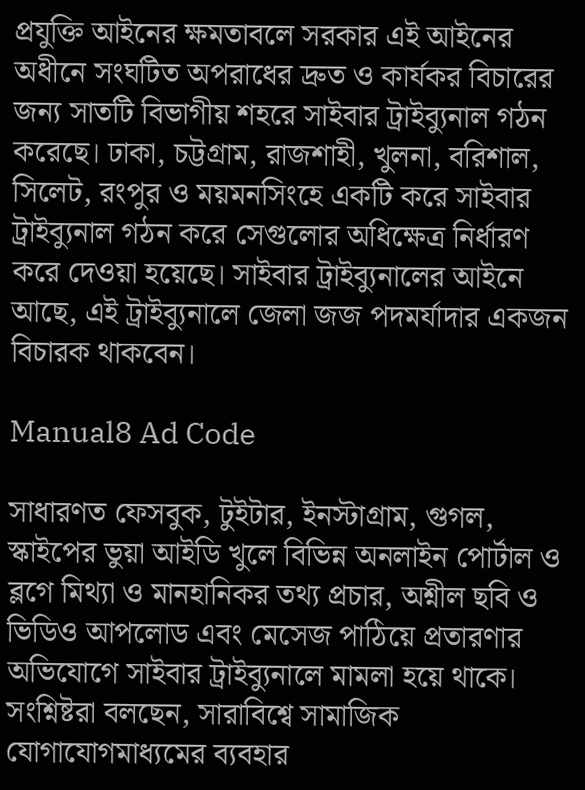প্রযুক্তি আইনের ক্ষমতাবলে সরকার এই আইনের অধীনে সংঘটিত অপরাধের দ্রুত ও কার্যকর বিচারের জন্য সাতটি বিভাগীয় শহরে সাইবার ট্রাইব্যুনাল গঠন করেছে। ঢাকা, চট্টগ্রাম, রাজশাহী, খুলনা, বরিশাল, সিলেট, রংপুর ও ময়মনসিংহে একটি করে সাইবার ট্রাইব্যুনাল গঠন করে সেগুলোর অধিক্ষেত্র নির্ধারণ করে দেওয়া হয়েছে। সাইবার ট্রাইব্যুনালের আইনে আছে, এই ট্রাইব্যুনালে জেলা জজ পদমর্যাদার একজন বিচারক থাকবেন।

Manual8 Ad Code

সাধারণত ফেসবুক, টুইটার, ইনস্টাগ্রাম, গুগল, স্কাইপের ভুয়া আইডি খুলে বিভিন্ন অনলাইন পোর্টাল ও ব্লগে মিথ্যা ও মানহানিকর তথ্য প্রচার, অশ্নীল ছবি ও ভিডিও আপলোড এবং মেসেজ পাঠিয়ে প্রতারণার অভিযোগে সাইবার ট্রাইব্যুনালে মামলা হয়ে থাকে। সংশ্নিষ্টরা বলছেন, সারাবিশ্বে সামাজিক যোগাযোগমাধ্যমের ব্যবহার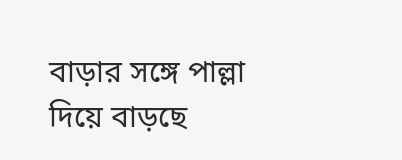বাড়ার সঙ্গে পাল্লা দিয়ে বাড়ছে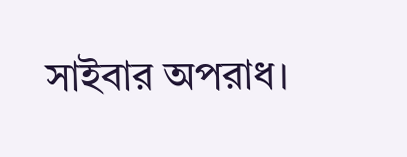সাইবার অপরাধ।